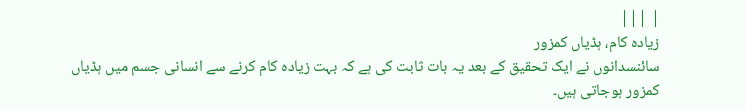| |||
زیادہ کام، ہڈیاں کمزور
سائنسدانوں نے ایک تحقیق کے بعد یہ بات ثابت کی ہے کہ بہت زیادہ کام کرنے سے انسانی جسم میں ہڈیاں کمزور ہوجاتی ہیں۔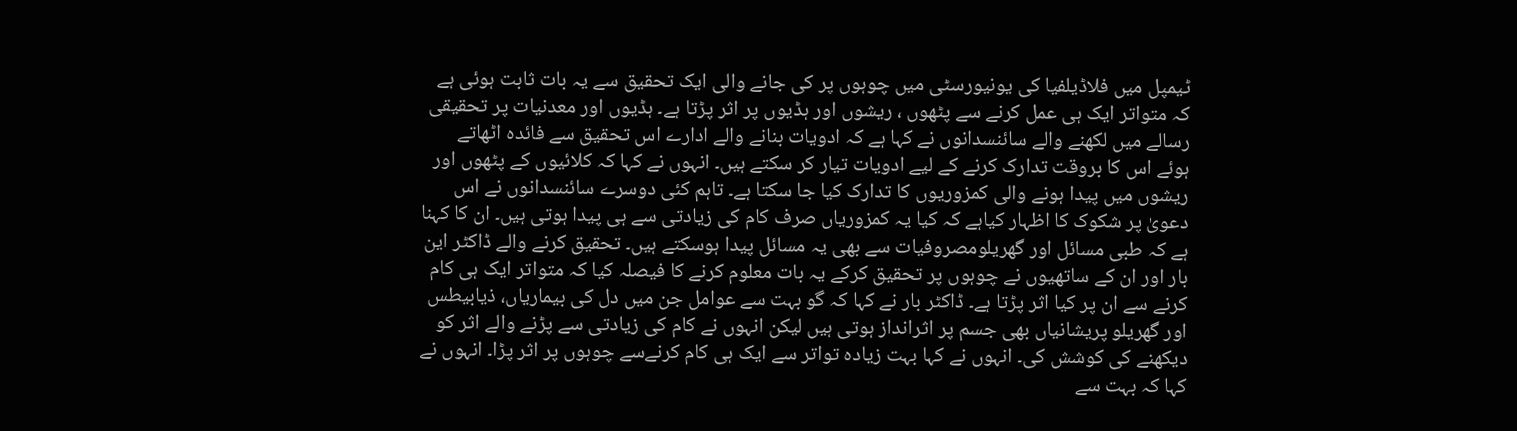ٹیمپل میں فلاڈیلفیا کی یونیورسٹی میں چوہوں پر کی جانے والی ایک تحقیق سے یہ بات ثابت ہوئی ہے کہ متواتر ایک ہی عمل کرنے سے پٹھوں ، ریشوں اور ہڈیوں پر اثر پڑتا ہے۔ ہڈیوں اور معدنیات پر تحقیقی رسالے میں لکھنے والے سائنسدانوں نے کہا ہے کہ ادویات بنانے والے ادارے اس تحقیق سے فائدہ اٹھاتے ہوئے اس کا بروقت تدارک کرنے کے لیے ادویات تیار کر سکتے ہیں۔ انہوں نے کہا کہ کلائیوں کے پٹھوں اور ریشوں میں پیدا ہونے والی کمزوریوں کا تدارک کیا جا سکتا ہے۔ تاہم کئی دوسرے سائنسدانوں نے اس دعویٰ پر شکوک کا اظہار کیاہے کہ کیا یہ کمزوریاں صرف کام کی زیادتی سے ہی پیدا ہوتی ہیں۔ ان کا کہنا ہے کہ طبی مسائل اور گھریلومصروفیات سے بھی یہ مسائل پیدا ہوسکتے ہیں۔ تحقیق کرنے والے ڈاکٹر این بار اور ان کے ساتھیوں نے چوہوں پر تحقیق کرکے یہ بات معلوم کرنے کا فیصلہ کیا کہ متواتر ایک ہی کام کرنے سے ان پر کیا اثر پڑتا ہے۔ ڈاکٹر بار نے کہا کہ گو بہت سے عوامل جن میں دل کی بیماریاں، ذیابیطس اور گھریلو پریشانیاں بھی جسم پر اثرانداز ہوتی ہیں لیکن انہوں نے کام کی زیادتی سے پڑنے والے اثر کو دیکھنے کی کوشش کی۔ انہوں نے کہا بہت زیادہ تواتر سے ایک ہی کام کرنےسے چوہوں پر اثر پڑا۔ انہوں نے کہا کہ بہت سے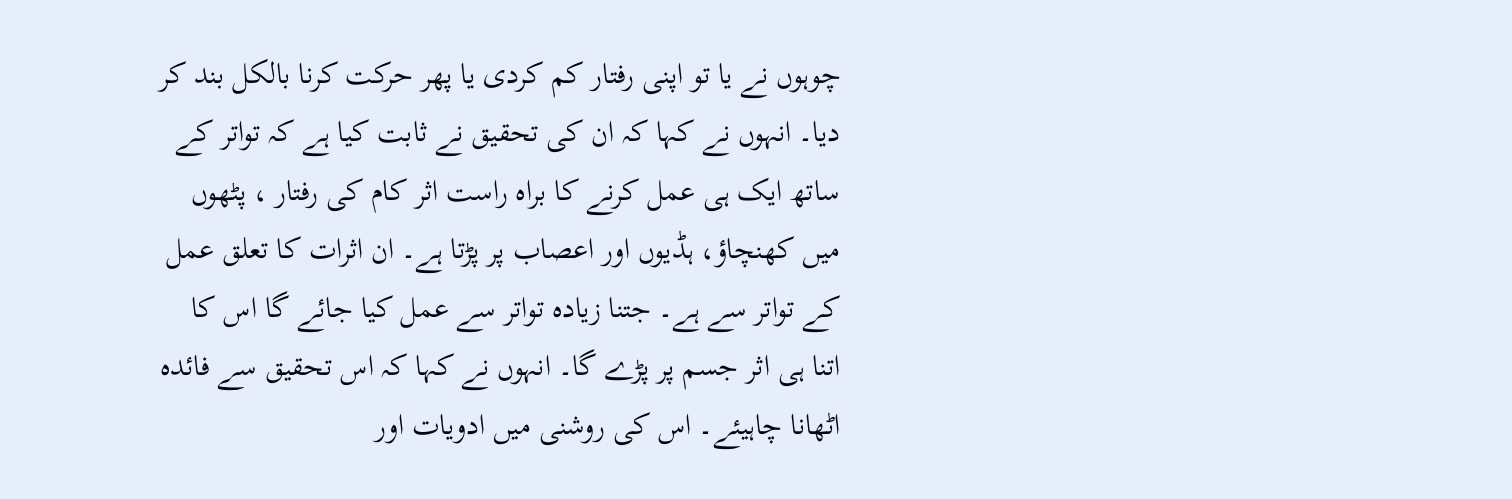چوہوں نے یا تو اپنی رفتار کم کردی یا پھر حرکت کرنا بالکل بند کر دیا۔ انہوں نے کہا کہ ان کی تحقیق نے ثابت کیا ہے کہ تواتر کے ساتھ ایک ہی عمل کرنے کا براہ راست اثر کام کی رفتار ، پٹھوں میں کھنچاؤ، ہڈیوں اور اعصاب پر پڑتا ہے۔ ان اثرات کا تعلق عمل کے تواتر سے ہے۔ جتنا زیادہ تواتر سے عمل کیا جائے گا اس کا اتنا ہی اثر جسم پر پڑے گا۔ انہوں نے کہا کہ اس تحقیق سے فائدہ اٹھانا چاہیئے۔ اس کی روشنی میں ادویات اور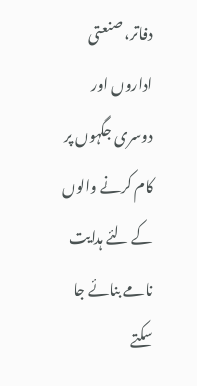دفاتر، صنعتی اداروں اور دوسری جگہوں پر کام کرنے والوں کے لئے ہدایت نامے بنائے جا سکتے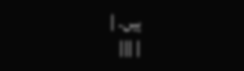ہیں۔ |
| |||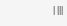| |||